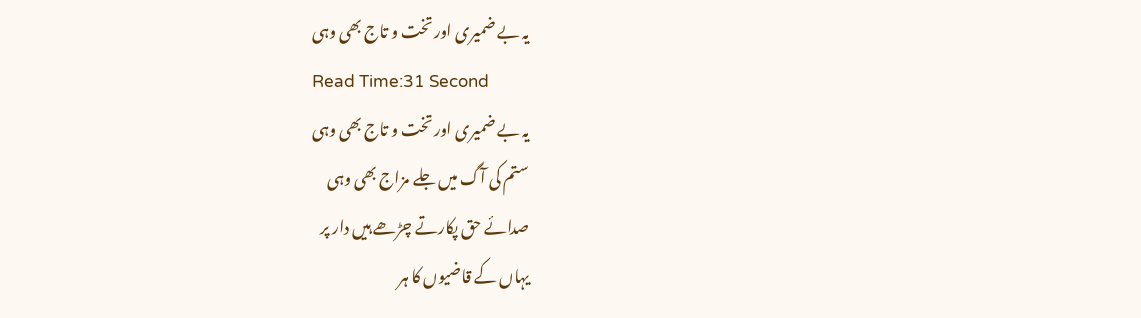یہ بے ضمیری اور تخت و تاج بھی وہی
Read Time:31 Second
یہ بے ضمیری اور تخت و تاج بھی وہی
ستم کی آگ میں جلے مزاج بھی وہی
صدائے حق پکارتے چڑھے ہیں دار پر
یہاں کے قاضیوں کا ہر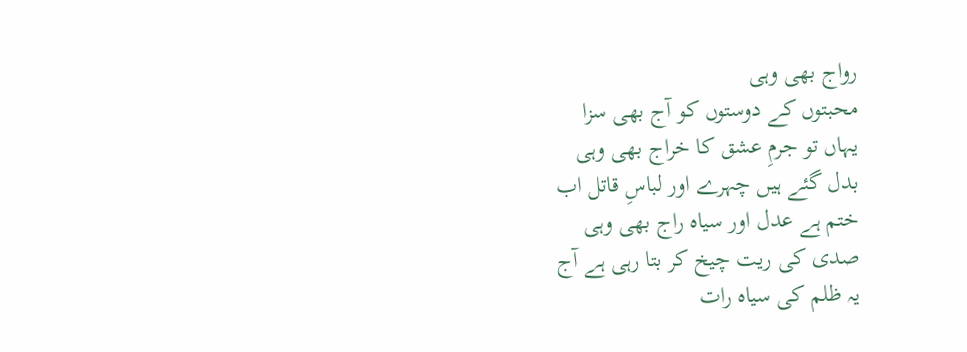رواج بھی وہی
محبتوں کے دوستوں کو آج بھی سزا
یہاں تو جرمِ عشق کا خراج بھی وہی
بدل گئے ہیں چہرے اور لباسِ قاتل اب
ختم ہے عدل اور سیاہ راج بھی وہی
صدی کی ریت چیخ کر بتا رہی ہے آج
یہ ظلم کی سیاہ رات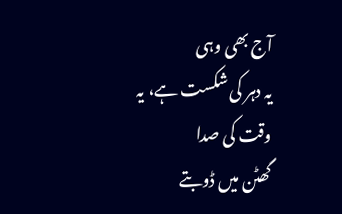آج بھی وہی
یہ دہر کی شکست ہے، یہ وقت کی صدا
گھٹن میں ڈوبتے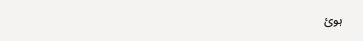ہوئ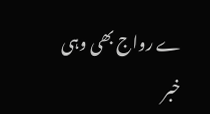ے رواج بھی وہی
خبر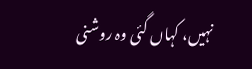نہیں، کہاں گئی وہ روشنی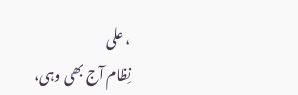، علی
نِظام آج بھی وہی،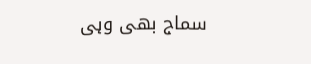سماج بھی وہی